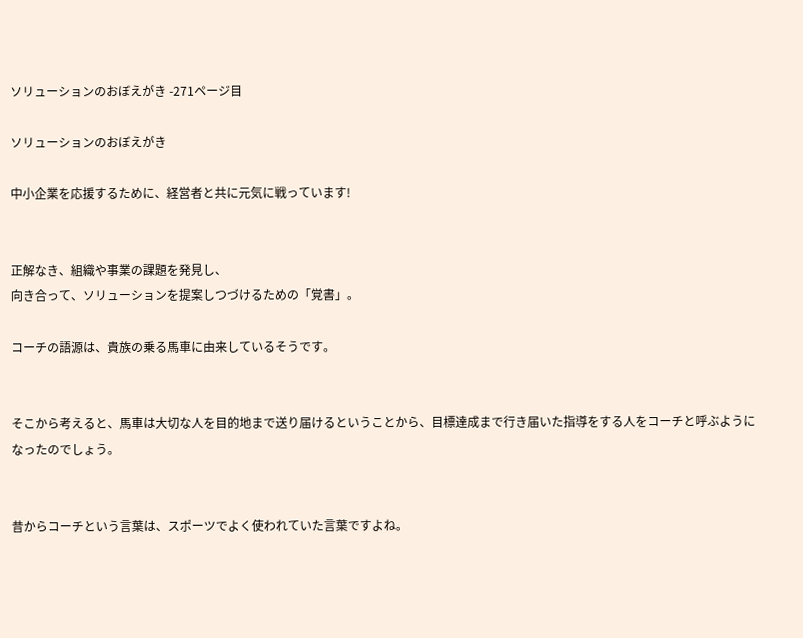ソリューションのおぼえがき -271ページ目

ソリューションのおぼえがき

中小企業を応援するために、経営者と共に元気に戦っています!


正解なき、組織や事業の課題を発見し、
向き合って、ソリューションを提案しつづけるための「覚書」。

コーチの語源は、貴族の乗る馬車に由来しているそうです。


そこから考えると、馬車は大切な人を目的地まで送り届けるということから、目標達成まで行き届いた指導をする人をコーチと呼ぶようになったのでしょう。


昔からコーチという言葉は、スポーツでよく使われていた言葉ですよね。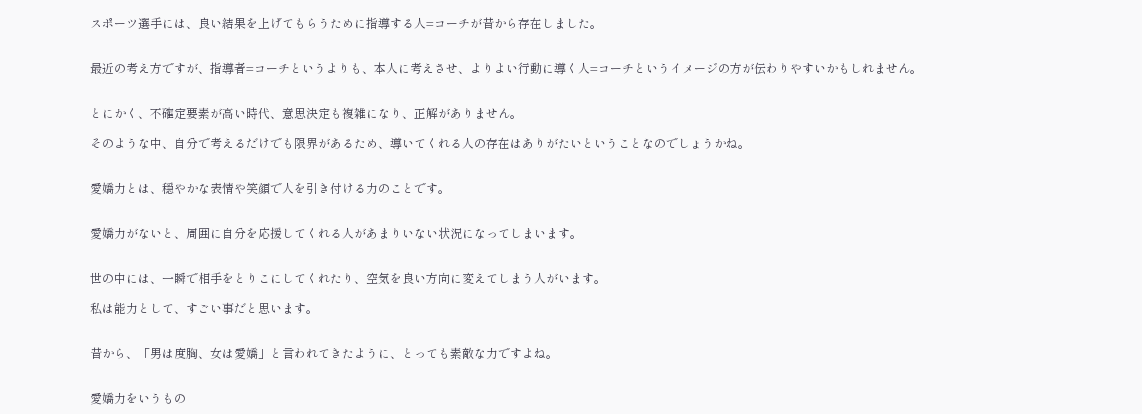スポーツ選手には、良い結果を上げてもらうために指導する人=コーチが昔から存在しました。


最近の考え方ですが、指導者=コーチというよりも、本人に考えさせ、よりよい行動に導く人=コーチというイメージの方が伝わりやすいかもしれません。


とにかく、不確定要素が高い時代、意思決定も複雑になり、正解がありません。

そのような中、自分で考えるだけでも限界があるため、導いてくれる人の存在はありがたいということなのでしょうかね。


愛嬌力とは、穏やかな表情や笑顔で人を引き付ける力のことです。


愛嬌力がないと、周囲に自分を応援してくれる人があまりいない状況になってしまいます。


世の中には、一瞬で相手をとりこにしてくれたり、空気を良い方向に変えてしまう人がいます。

私は能力として、すごい事だと思います。


昔から、「男は度胸、女は愛嬌」と言われてきたように、とっても素敵な力ですよね。


愛嬌力をいうもの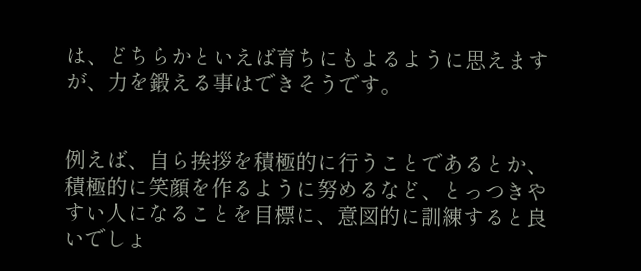は、どちらかといえば育ちにもよるように思えますが、力を鍛える事はできそうです。


例えば、自ら挨拶を積極的に行うことであるとか、積極的に笑顔を作るように努めるなど、とっつきやすい人になることを目標に、意図的に訓練すると良いでしょ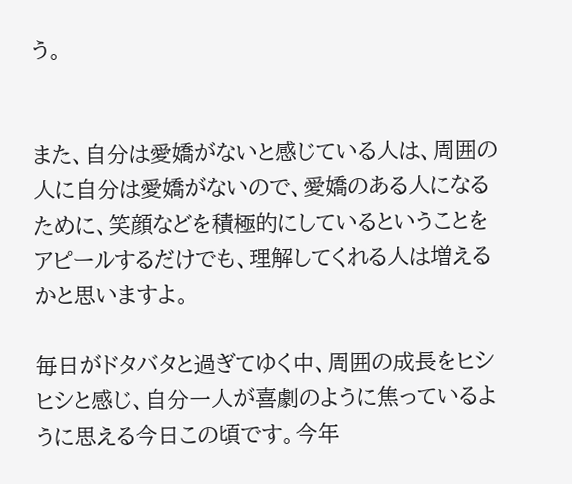う。


また、自分は愛嬌がないと感じている人は、周囲の人に自分は愛嬌がないので、愛嬌のある人になるために、笑顔などを積極的にしているということをアピールするだけでも、理解してくれる人は増えるかと思いますよ。

毎日がドタバタと過ぎてゆく中、周囲の成長をヒシヒシと感じ、自分一人が喜劇のように焦っているように思える今日この頃です。今年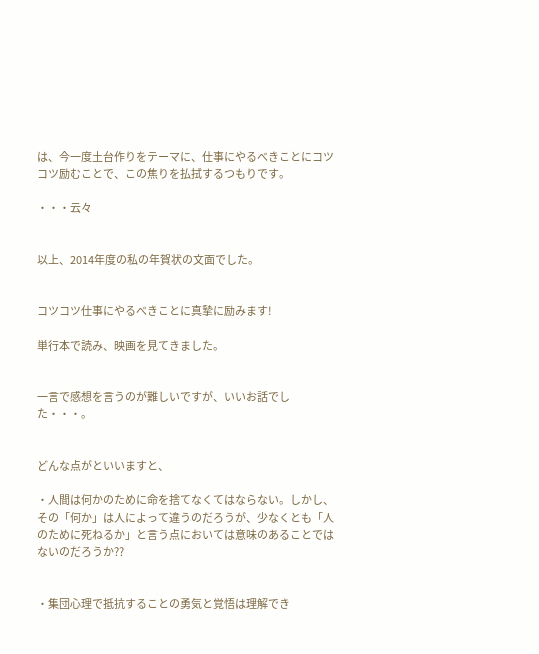は、今一度土台作りをテーマに、仕事にやるべきことにコツコツ励むことで、この焦りを払拭するつもりです。

・・・云々


以上、2014年度の私の年賀状の文面でした。


コツコツ仕事にやるべきことに真摯に励みます!

単行本で読み、映画を見てきました。


一言で感想を言うのが難しいですが、いいお話でした・・・。


どんな点がといいますと、

・人間は何かのために命を捨てなくてはならない。しかし、その「何か」は人によって違うのだろうが、少なくとも「人のために死ねるか」と言う点においては意味のあることではないのだろうか??


・集団心理で抵抗することの勇気と覚悟は理解でき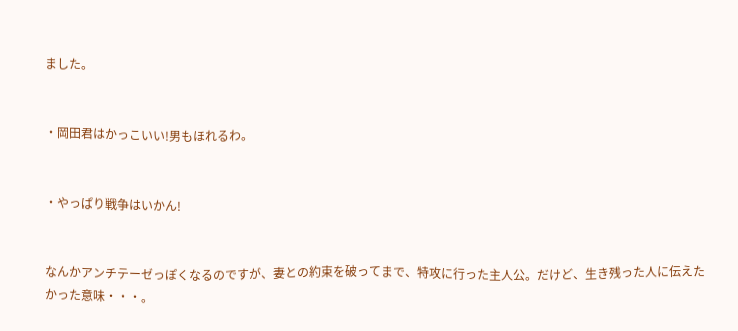ました。


・岡田君はかっこいい!男もほれるわ。


・やっぱり戦争はいかん!


なんかアンチテーゼっぽくなるのですが、妻との約束を破ってまで、特攻に行った主人公。だけど、生き残った人に伝えたかった意味・・・。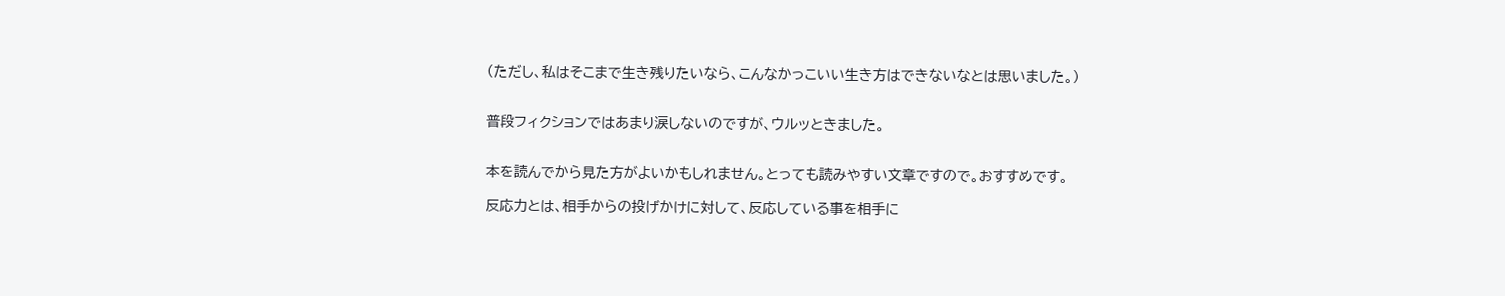(ただし、私はそこまで生き残りたいなら、こんなかっこいい生き方はできないなとは思いました。)


普段フィクションではあまり涙しないのですが、ウルッときました。


本を読んでから見た方がよいかもしれません。とっても読みやすい文章ですので。おすすめです。

反応力とは、相手からの投げかけに対して、反応している事を相手に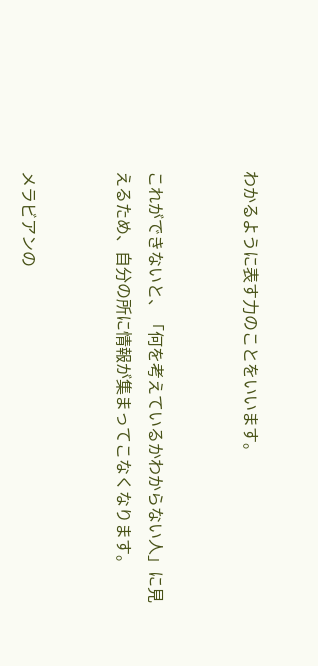わかるように表す力のことをいいます。


これができないと、「何を考えているかわからない人」に見えるため、自分の所に情報が集まってこなくなります。


メラビアンの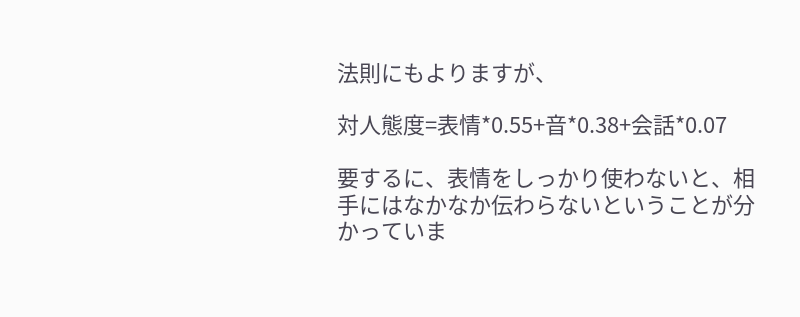法則にもよりますが、

対人態度=表情*0.55+音*0.38+会話*0.07

要するに、表情をしっかり使わないと、相手にはなかなか伝わらないということが分かっていま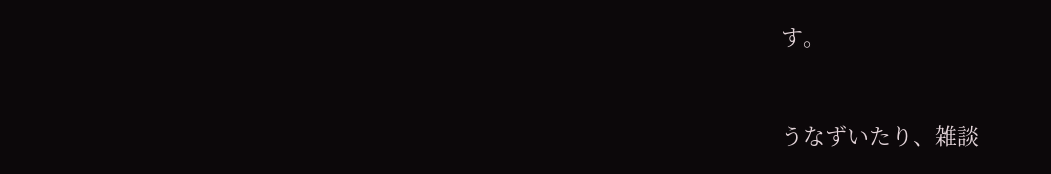す。


うなずいたり、雑談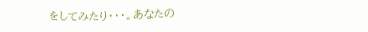をしてみたり・・・。あなたの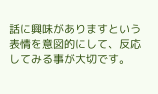話に興味がありますという表情を意図的にして、反応してみる事が大切です。